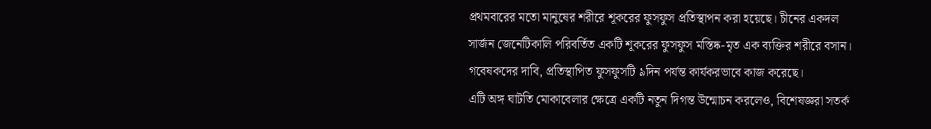প্রথমবারের মতো মানুষের শরীরে শূকরের ফুসফুস প্রতিস্থাপন করা হয়েছে। চীনের একদল সার্জন জেনেটিকালি পরিবর্তিত একটি শূকরের ফুসফুস মস্তিষ্ক-মৃত এক ব্যক্তির শরীরে বসান। গবেষকদের দাবি, প্রতিস্থাপিত ফুসফুসটি ৯দিন পর্যন্ত কার্যকরভাবে কাজ করেছে।
এটি অঙ্গ ঘাটতি মোকাবেলার ক্ষেত্রে একটি নতুন দিগন্ত উন্মোচন করলেও, বিশেষজ্ঞরা সতর্ক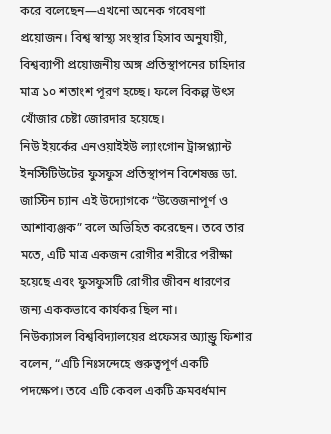করে বলেছেন—এখনো অনেক গবেষণা প্রয়োজন। বিশ্ব স্বাস্থ্য সংস্থার হিসাব অনুযায়ী, বিশ্বব্যাপী প্রয়োজনীয় অঙ্গ প্রতিস্থাপনের চাহিদার মাত্র ১০ শতাংশ পূরণ হচ্ছে। ফলে বিকল্প উৎস খোঁজার চেষ্টা জোরদার হয়েছে।
নিউ ইয়র্কের এনওয়াইইউ ল্যাংগোন ট্রান্সপ্ল্যান্ট ইনস্টিটিউটের ফুসফুস প্রতিস্থাপন বিশেষজ্ঞ ডা. জাস্টিন চ্যান এই উদ্যোগকে “উত্তেজনাপূর্ণ ও আশাব্যঞ্জক” বলে অভিহিত করেছেন। তবে তার মতে, এটি মাত্র একজন রোগীর শরীরে পরীক্ষা হয়েছে এবং ফুসফুসটি রোগীর জীবন ধারণের জন্য এককভাবে কার্যকর ছিল না।
নিউক্যাসল বিশ্ববিদ্যালয়ের প্রফেসর অ্যান্ড্রু ফিশার বলেন, “এটি নিঃসন্দেহে গুরুত্বপূর্ণ একটি পদক্ষেপ। তবে এটি কেবল একটি ক্রমবর্ধমান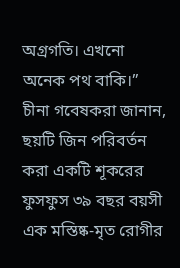অগ্রগতি। এখনো অনেক পথ বাকি।”
চীনা গবেষকরা জানান, ছয়টি জিন পরিবর্তন করা একটি শূকরের ফুসফুস ৩৯ বছর বয়সী এক মস্তিষ্ক-মৃত রোগীর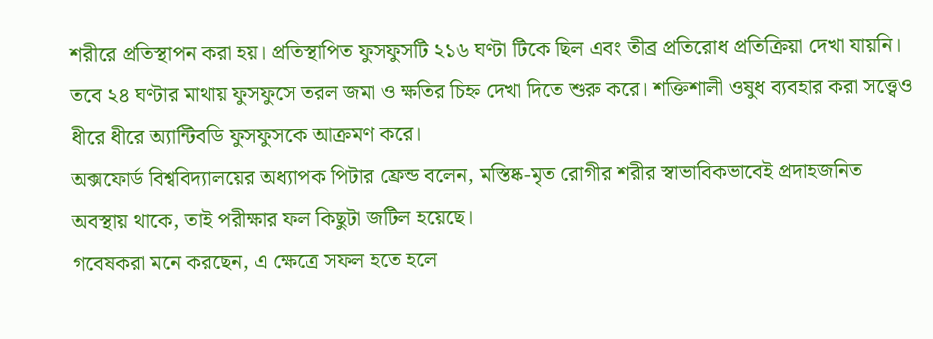শরীরে প্রতিস্থাপন করা হয়। প্রতিস্থাপিত ফুসফুসটি ২১৬ ঘণ্টা টিকে ছিল এবং তীব্র প্রতিরোধ প্রতিক্রিয়া দেখা যায়নি। তবে ২৪ ঘণ্টার মাথায় ফুসফুসে তরল জমা ও ক্ষতির চিহ্ন দেখা দিতে শুরু করে। শক্তিশালী ওষুধ ব্যবহার করা সত্ত্বেও ধীরে ধীরে অ্যান্টিবডি ফুসফুসকে আক্রমণ করে।
অক্সফোর্ড বিশ্ববিদ্যালয়ের অধ্যাপক পিটার ফ্রেন্ড বলেন, মস্তিষ্ক-মৃত রোগীর শরীর স্বাভাবিকভাবেই প্রদাহজনিত অবস্থায় থাকে, তাই পরীক্ষার ফল কিছুটা জটিল হয়েছে।
গবেষকরা মনে করছেন, এ ক্ষেত্রে সফল হতে হলে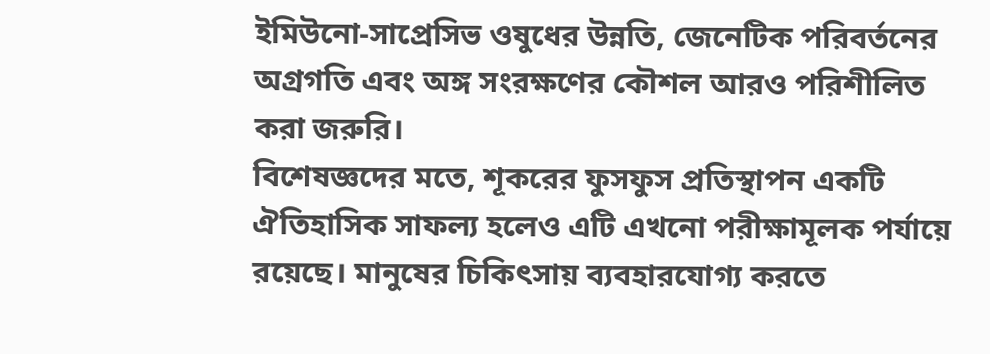ইমিউনো-সাপ্রেসিভ ওষুধের উন্নতি, জেনেটিক পরিবর্তনের অগ্রগতি এবং অঙ্গ সংরক্ষণের কৌশল আরও পরিশীলিত করা জরুরি।
বিশেষজ্ঞদের মতে, শূকরের ফুসফুস প্রতিস্থাপন একটি ঐতিহাসিক সাফল্য হলেও এটি এখনো পরীক্ষামূলক পর্যায়ে রয়েছে। মানুষের চিকিৎসায় ব্যবহারযোগ্য করতে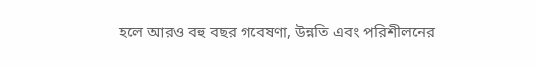হলে আরও বহু বছর গবেষণা, উন্নতি এবং পরিশীলনের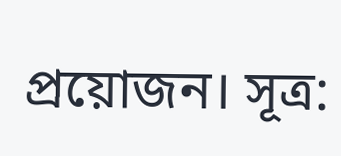প্রয়োজন। সূত্র: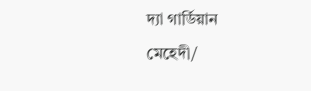দ্যা গার্ডিয়ান
মেহেদী/